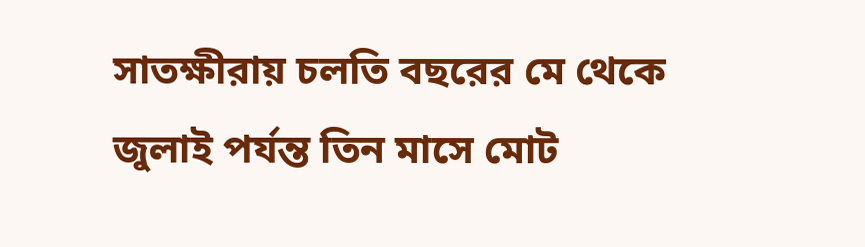সাতক্ষীরায় চলতি বছরের মে থেকে জুলাই পর্যন্ত তিন মাসে মোট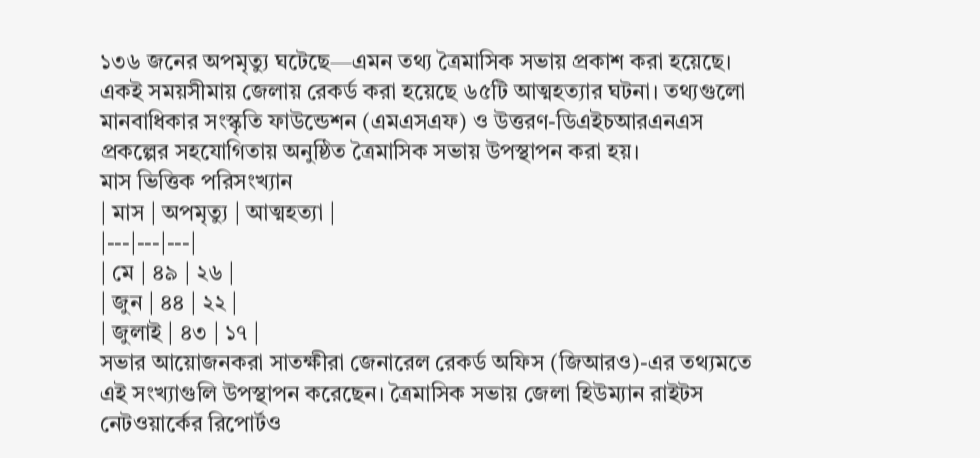১৩৬ জনের অপমৃত্যু ঘটেছে—এমন তথ্য ত্রৈমাসিক সভায় প্রকাশ করা হয়েছে। একই সময়সীমায় জেলায় রেকর্ড করা হয়েছে ৬৫টি আত্মহত্যার ঘটনা। তথ্যগুলো মানবাধিকার সংস্কৃতি ফাউন্ডেশন (এমএসএফ) ও উত্তরণ-ডিএইচআরএনএস প্রকল্পের সহযোগিতায় অনুষ্ঠিত ত্রৈমাসিক সভায় উপস্থাপন করা হয়।
মাস ভিত্তিক পরিসংখ্যান
| মাস | অপমৃত্যু | আত্মহত্যা |
|---|---|---|
| মে | ৪৯ | ২৬ |
| জুন | ৪৪ | ২২ |
| জুলাই | ৪৩ | ১৭ |
সভার আয়োজনকরা সাতক্ষীরা জেনারেল রেকর্ড অফিস (জিআরও)-এর তথ্যমতে এই সংখ্যাগুলি উপস্থাপন করেছেন। ত্রৈমাসিক সভায় জেলা হিউম্যান রাইটস নেটওয়ার্কের রিপোর্টও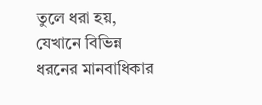তুলে ধরা হয়, যেখানে বিভিন্ন ধরনের মানবাধিকার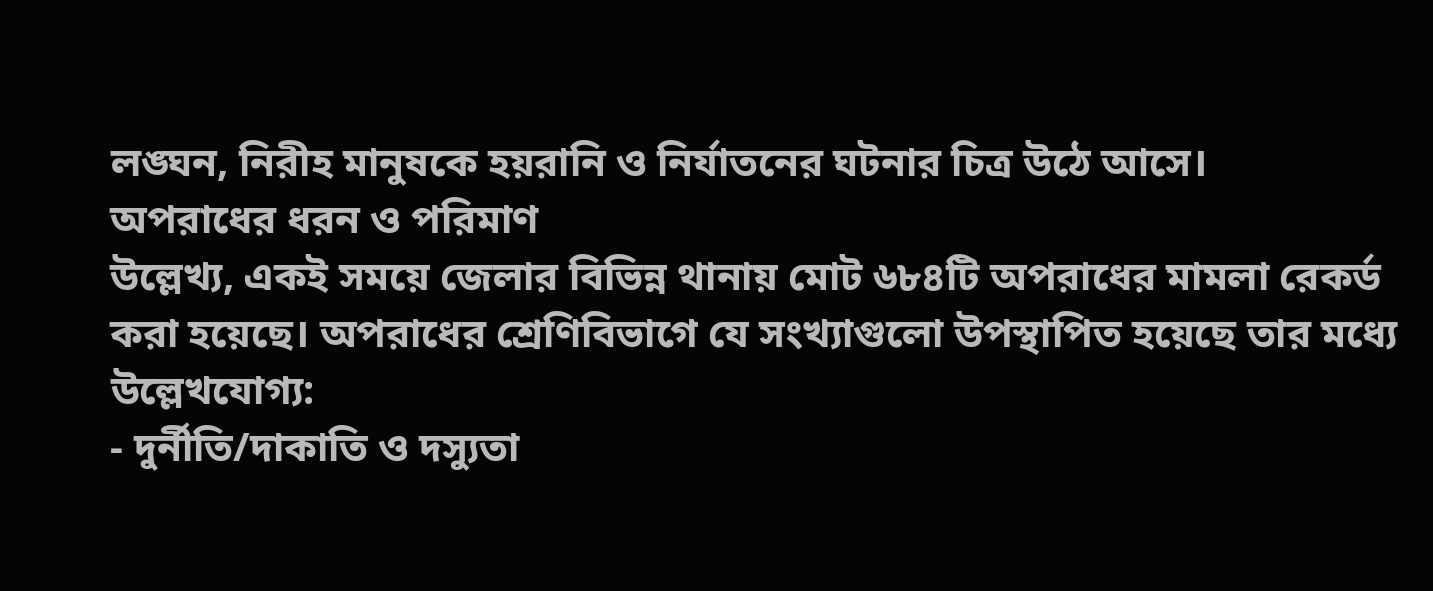লঙ্ঘন, নিরীহ মানুষকে হয়রানি ও নির্যাতনের ঘটনার চিত্র উঠে আসে।
অপরাধের ধরন ও পরিমাণ
উল্লেখ্য, একই সময়ে জেলার বিভিন্ন থানায় মোট ৬৮৪টি অপরাধের মামলা রেকর্ড করা হয়েছে। অপরাধের শ্রেণিবিভাগে যে সংখ্যাগুলো উপস্থাপিত হয়েছে তার মধ্যে উল্লেখযোগ্য:
- দুর্নীতি/দাকাতি ও দস্যুতা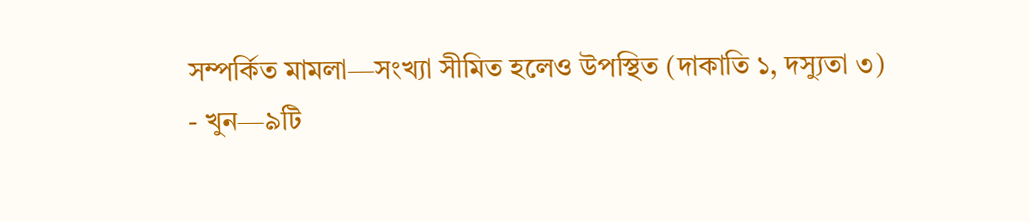সম্পর্কিত মামলা—সংখ্যা সীমিত হলেও উপস্থিত (দাকাতি ১, দস্যুতা ৩)
- খুন—৯টি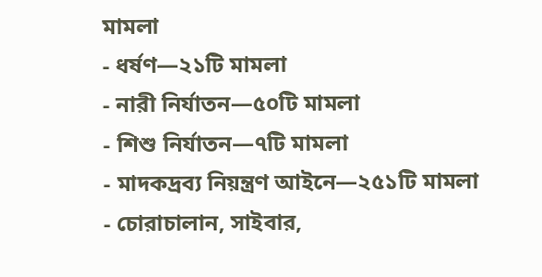মামলা
- ধর্ষণ—২১টি মামলা
- নারী নির্যাতন—৫০টি মামলা
- শিশু নির্যাতন—৭টি মামলা
- মাদকদ্রব্য নিয়ন্ত্রণ আইনে—২৫১টি মামলা
- চোরাচালান, সাইবার,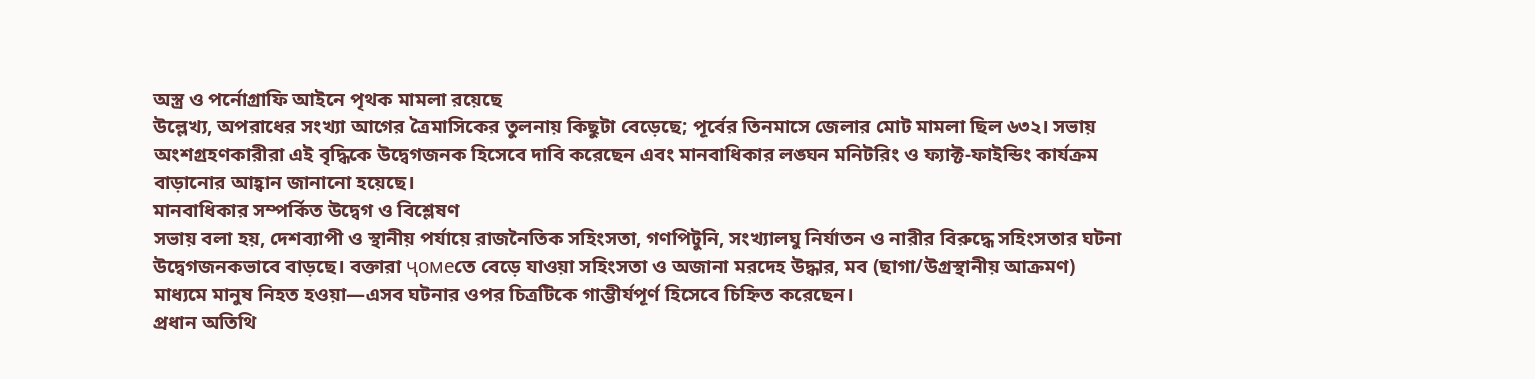অস্ত্র ও পর্নোগ্রাফি আইনে পৃথক মামলা রয়েছে
উল্লেখ্য, অপরাধের সংখ্যা আগের ত্রৈমাসিকের তুলনায় কিছুটা বেড়েছে; পূর্বের তিনমাসে জেলার মোট মামলা ছিল ৬৩২। সভায় অংশগ্রহণকারীরা এই বৃদ্ধিকে উদ্বেগজনক হিসেবে দাবি করেছেন এবং মানবাধিকার লঙ্ঘন মনিটরিং ও ফ্যাক্ট-ফাইন্ডিং কার্যক্রম বাড়ানোর আহ্বান জানানো হয়েছে।
মানবাধিকার সম্পর্কিত উদ্বেগ ও বিশ্লেষণ
সভায় বলা হয়, দেশব্যাপী ও স্থানীয় পর্যায়ে রাজনৈতিক সহিংসতা, গণপিটুনি, সংখ্যালঘু নির্যাতন ও নারীর বিরুদ্ধে সহিংসতার ঘটনা উদ্বেগজনকভাবে বাড়ছে। বক্তারা ҷомеতে বেড়ে যাওয়া সহিংসতা ও অজানা মরদেহ উদ্ধার, মব (ছাগা/উগ্রস্থানীয় আক্রমণ) মাধ্যমে মানুষ নিহত হওয়া—এসব ঘটনার ওপর চিত্রটিকে গাম্ভীর্যপূর্ণ হিসেবে চিহ্নিত করেছেন।
প্রধান অতিথি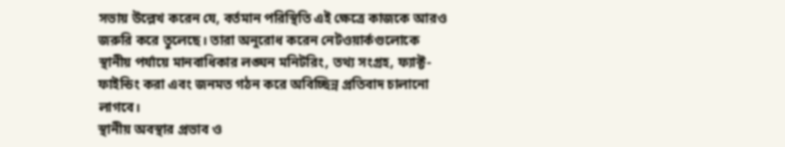সভায় উল্লেখ করেন যে, বর্তমান পরিস্থিতি এই ক্ষেত্রে কাজকে আরও জরুরি করে তুলেছে। তারা অনুরোধ করেন নেটওয়ার্কগুলোকে স্থানীয় পর্যায়ে মানবাধিকার লঙ্ঘন মনিটরিং, তথ্য সংগ্রহ, ফ্যাক্ট-ফাইন্ডিং করা এবং জনমত গঠন করে অবিচ্ছিন্ন প্রতিবাদ চালানো লাগবে।
স্থানীয় অবস্থার প্রভাব ও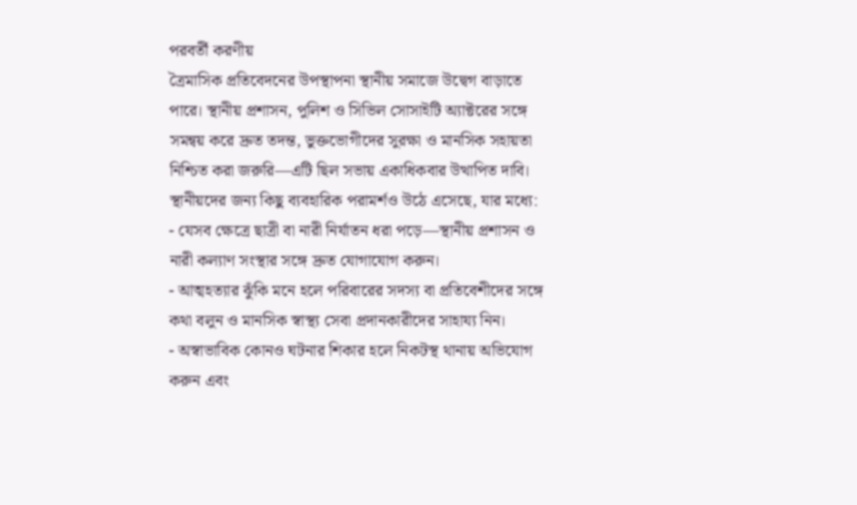পরবর্তী করণীয়
ত্রৈমাসিক প্রতিবেদনের উপস্থাপনা স্থানীয় সমাজে উদ্বেগ বাড়াতে পারে। স্থানীয় প্রশাসন, পুলিশ ও সিভিল সোসাইটি অ্যাক্টরের সঙ্গে সমন্বয় করে দ্রুত তদন্ত, ভুক্তভোগীদের সুরক্ষা ও মানসিক সহায়তা নিশ্চিত করা জরুরি—এটি ছিল সভায় একাধিকবার উত্থাপিত দাবি।
স্থানীয়দের জন্য কিছু ব্যবহারিক পরামর্শও উঠে এসেছে, যার মধ্যে:
- যেসব ক্ষেত্রে ছাত্রী বা নারী নির্যাতন ধরা পড়ে—স্থানীয় প্রশাসন ও নারী কল্যাণ সংস্থার সঙ্গে দ্রুত যোগাযোগ করুন।
- আত্মহত্যার ঝুঁকি মনে হলে পরিবারের সদস্য বা প্রতিবেশীদের সঙ্গে কথা বলুন ও মানসিক স্বাস্থ্য সেবা প্রদানকারীদের সাহায্য নিন।
- অস্বাভাবিক কোনও ঘটনার শিকার হলে নিকটস্থ থানায় অভিযোগ করুন এবং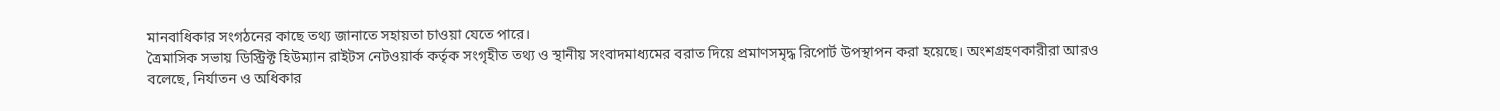মানবাধিকার সংগঠনের কাছে তথ্য জানাতে সহায়তা চাওয়া যেতে পারে।
ত্রৈমাসিক সভায় ডিস্ট্রিক্ট হিউম্যান রাইটস নেটওয়ার্ক কর্তৃক সংগৃহীত তথ্য ও স্থানীয় সংবাদমাধ্যমের বরাত দিয়ে প্রমাণসমৃদ্ধ রিপোর্ট উপস্থাপন করা হয়েছে। অংশগ্রহণকারীরা আরও বলেছে, নির্যাতন ও অধিকার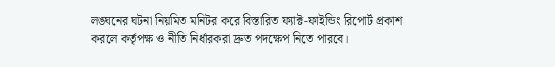লঙ্ঘনের ঘটনা নিয়মিত মনিটর করে বিস্তারিত ফ্যাক্ট-ফাইন্ডিং রিপোর্ট প্রকাশ করলে কর্তৃপক্ষ ও নীতি নির্ধারকরা দ্রুত পদক্ষেপ নিতে পারবে।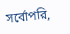সর্বোপরি,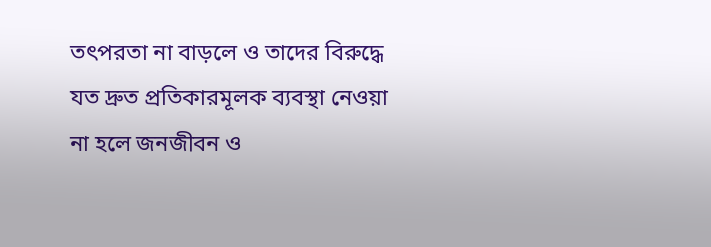তৎপরতা না বাড়লে ও তাদের বিরুদ্ধে যত দ্রুত প্রতিকারমূলক ব্যবস্থা নেওয়া না হলে জনজীবন ও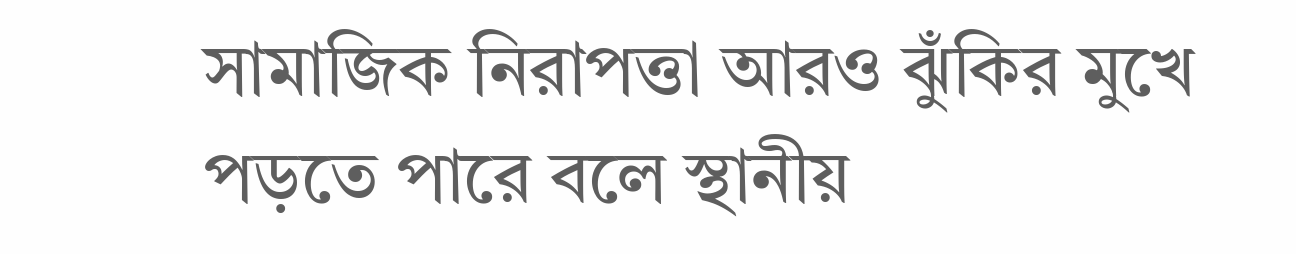সামাজিক নিরাপত্তা আরও ঝুঁকির মুখে পড়তে পারে বলে স্থানীয়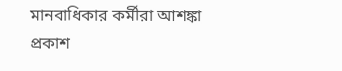মানবাধিকার কর্মীরা আশঙ্কা প্রকাশ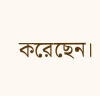করেছেন।